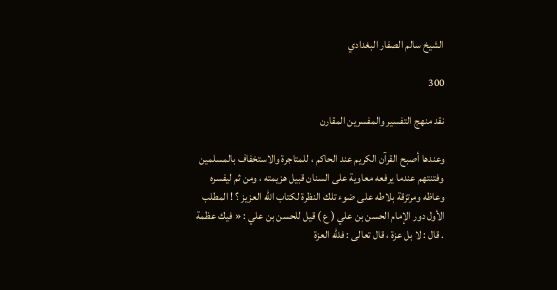الشيخ سالم الصفار البغدادي

300

نقد منهج التفسير والمفسرين المقارن

وعندها أصبح القرآن الكريم عند الحاكم ، للمتاجرة والاستخفاف بالمسلمين وفتنتهم عندما يرفعه معاوية على السنان قبيل هزيمته ، ومن ثم ليفسره وعاظه ومرتزقة بلاطه على ضوء تلك النظرة لكتاب اللّه العزيز ؟ ! المطلب الأول دور الإمام الحسن بن علي ( ع ) قيل للحسن بن علي : « فيك عظمة . قال : لا بل عزة ، قال تعالى : فللّه العزة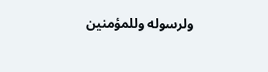ولرسوله وللمؤمنين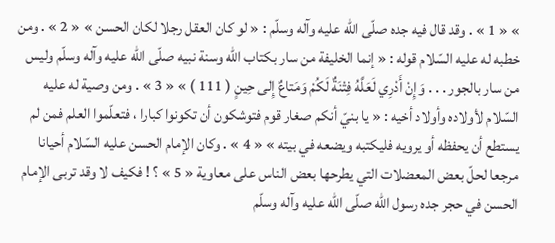» « 1 » . وقد قال فيه جده صلّى اللّه عليه وآله وسلّم : « لو كان العقل رجلا لكان الحسن » « 2 » . ومن خطبه له عليه السّلام قوله : « إنما الخليفة من سار بكتاب اللّه وسنة نبيه صلّى اللّه عليه وآله وسلّم وليس من سار بالجور . . . وَإِنْ أَدْرِي لَعَلَّهُ فِتْنَةٌ لَكُمْ وَمَتاعٌ إِلى حِينٍ ( 111 ) » « 3 » . ومن وصية له عليه السّلام لأولاده وأولاد أخيه : « يا بنيّ أنكم صغار قوم فتوشكون أن تكونوا كبارا ، فتعلّموا العلم فمن لم يستطع أن يحفظه أو يرويه فليكتبه ويضعه في بيته » « 4 » . وكان الإمام الحسن عليه السّلام أحيانا مرجعا لحلّ بعض المعضلات التي يطرحها بعض الناس على معاوية « 5 » ؟ ! فكيف لا وقد تربى الإمام الحسن في حجر جده رسول اللّه صلّى اللّه عليه وآله وسلّم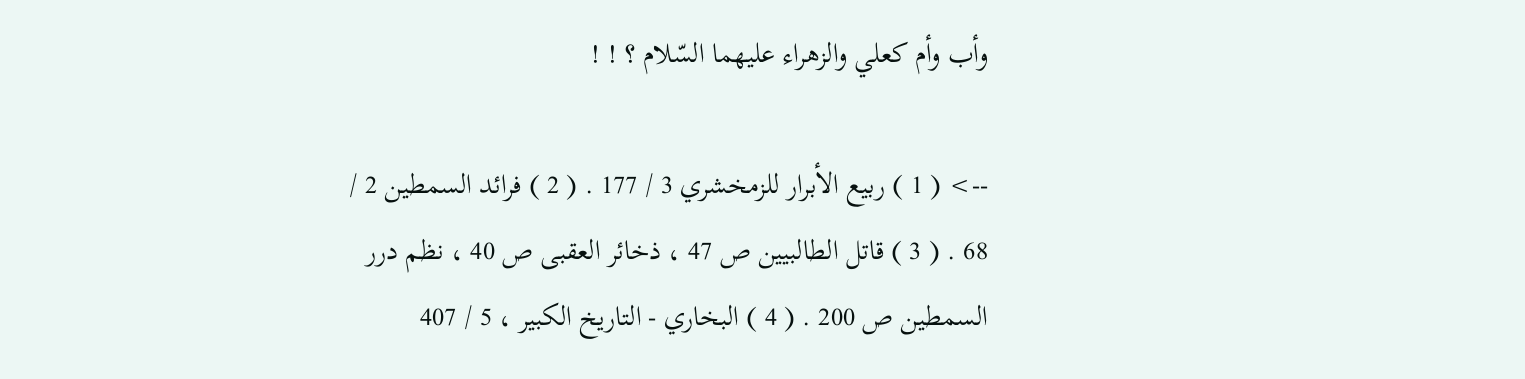وأب وأم كعلي والزهراء عليهما السّلام ؟ ! !

--> ( 1 ) ربيع الأبرار للزمخشري 3 / 177 . ( 2 ) فرائد السمطين 2 / 68 . ( 3 ) قاتل الطالبيين ص 47 ، ذخائر العقبى ص 40 ، نظم درر السمطين ص 200 . ( 4 ) البخاري - التاريخ الكبير ، 5 / 407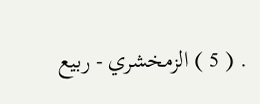. ( 5 ) الزمخشري - ربيع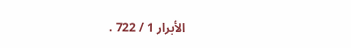الأبرار 1 / 722 .